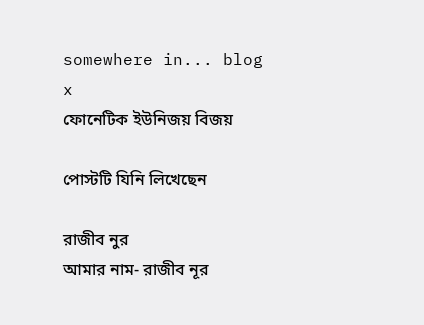somewhere in... blog
x
ফোনেটিক ইউনিজয় বিজয়

পোস্টটি যিনি লিখেছেন

রাজীব নুর
আমার নাম- রাজীব নূর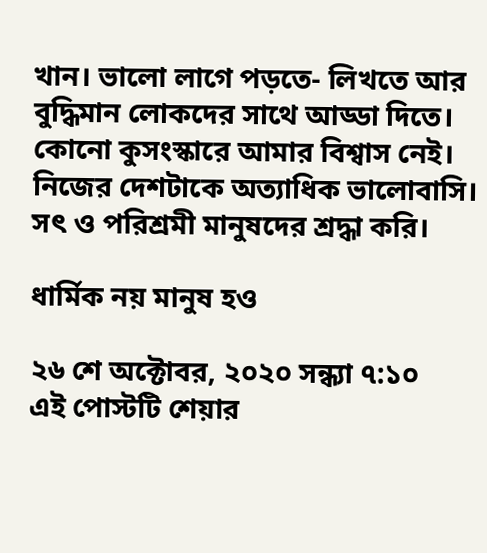খান। ভালো লাগে পড়তে- লিখতে আর বুদ্ধিমান লোকদের সাথে আড্ডা দিতে। কোনো কুসংস্কারে আমার বিশ্বাস নেই। নিজের দেশটাকে অত্যাধিক ভালোবাসি। সৎ ও পরিশ্রমী মানুষদের শ্রদ্ধা করি।

ধার্মিক নয় মানুষ হও

২৬ শে অক্টোবর, ২০২০ সন্ধ্যা ৭:১০
এই পোস্টটি শেয়ার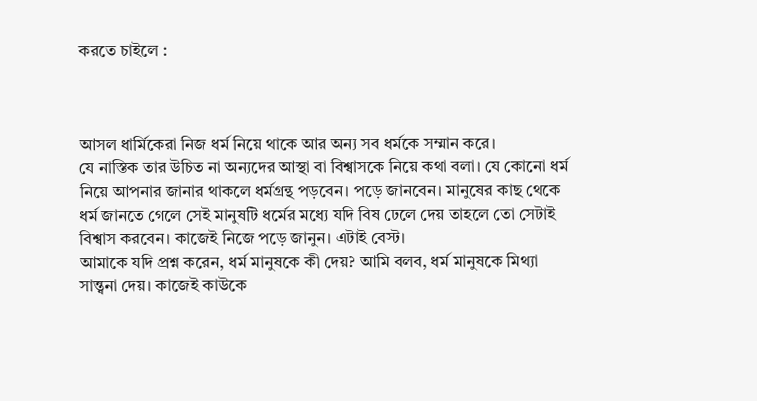করতে চাইলে :



আসল ধার্মিকেরা নিজ ধর্ম নিয়ে থাকে আর অন্য সব ধর্মকে সম্মান করে।
যে নাস্তিক তার উচিত না অন্যদের আস্থা বা বিশ্বাসকে নিয়ে কথা বলা। যে কোনো ধর্ম নিয়ে আপনার জানার থাকলে ধর্মগ্রন্থ পড়বেন। পড়ে জানবেন। মানুষের কাছ থেকে ধর্ম জানতে গেলে সেই মানুষটি ধর্মের মধ্যে যদি বিষ ঢেলে দেয় তাহলে তো সেটাই বিশ্বাস করবেন। কাজেই নিজে পড়ে জানুন। এটাই বেস্ট।
আমাকে যদি প্রশ্ন করেন, ধর্ম মানুষকে কী দেয়? আমি বলব, ধর্ম মানুষকে মিথ্যা সান্ত্বনা দেয়। কাজেই কাউকে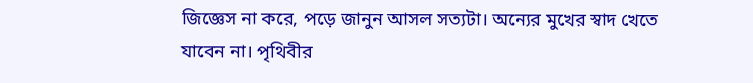জিজ্ঞেস না করে, পড়ে জানুন আসল সত্যটা। অন্যের মুখের স্বাদ খেতে যাবেন না। পৃথিবীর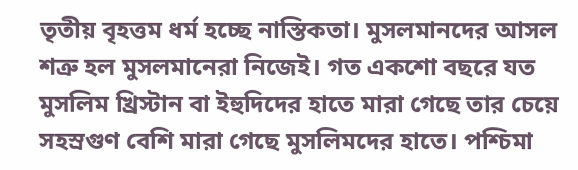তৃতীয় বৃহত্তম ধর্ম হচ্ছে নাস্তিকতা। মুসলমানদের আসল শত্রু হল মুসলমানেরা নিজেই। গত একশো বছরে যত মুসলিম খ্রিস্টান বা ইহুদিদের হাতে মারা গেছে তার চেয়ে সহস্রগুণ বেশি মারা গেছে মুসলিমদের হাতে। পশ্চিমা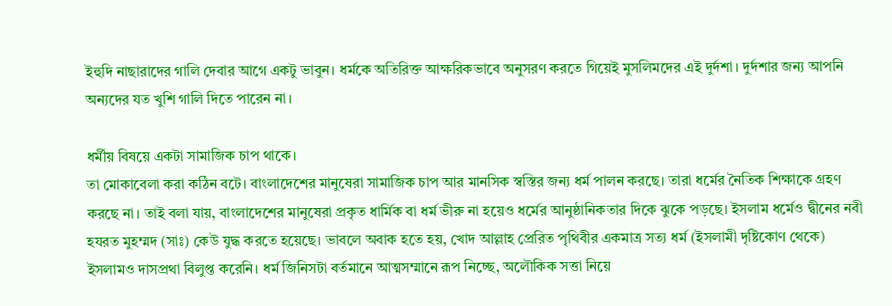ইহুদি নাছারাদের গালি দেবার আগে একটু ভাবুন। ধর্মকে অতিরিক্ত আক্ষরিকভাবে অনুসরণ করতে গিয়েই মুসলিমদের এই দুর্দশা। দুর্দশার জন্য আপনি অন্যদের যত খুশি গালি দিতে পারেন না।

ধর্মীয় বিষয়ে একটা সামাজিক চাপ থাকে।
তা মোকাবেলা করা কঠিন বটে। বাংলাদেশের মানুষেরা সামাজিক চাপ আর মানসিক স্বস্তির জন্য ধর্ম পালন করছে। তারা ধর্মের নৈতিক শিক্ষাকে গ্রহণ করছে না। তাই বলা যায়, বাংলাদেশের মানুষেরা প্রকৃত ধার্মিক বা ধর্ম ভীরু না হয়েও ধর্মের আনুষ্ঠানিকতার দিকে ঝুকে পড়ছে। ইসলাম ধর্মেও দ্বীনের নবী হযরত মুহম্মদ (সাঃ) কেউ যুদ্ধ করতে হয়েছে। ভাবলে অবাক হতে হয়, খোদ আল্লাহ প্রেরিত পৃথিবীর একমাত্র সত্য ধর্ম (ইসলামী দৃষ্টিকোণ থেকে) ইসলামও দাসপ্রথা বিলুপ্ত করেনি। ধর্ম জিনিসটা বর্তমানে আত্মসম্মানে রূপ নিচ্ছে, অলৌকিক সত্তা নিয়ে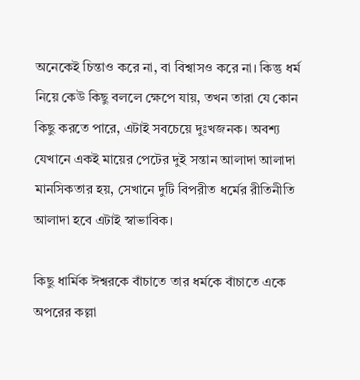অনেকেই চিন্তাও করে না, বা বিশ্বাসও করে না। কিন্তু ধর্ম নিয়ে কেউ কিছু বললে ক্ষেপে যায়, তখন তারা যে কোন কিছু করতে পারে, এটাই সবচেয়ে দুঃখজনক। অবশ্য যেখানে একই মায়ের পেটের দুই সন্তান আলাদা আলাদা মানসিকতার হয়, সেখানে দুটি বিপরীত ধর্মের রীতিনীতি আলাদা হবে এটাই স্বাভাবিক।

কিছু ধার্মিক ঈশ্বরকে বাঁচাতে তার ধর্মকে বাঁচাতে একে অপরের কল্লা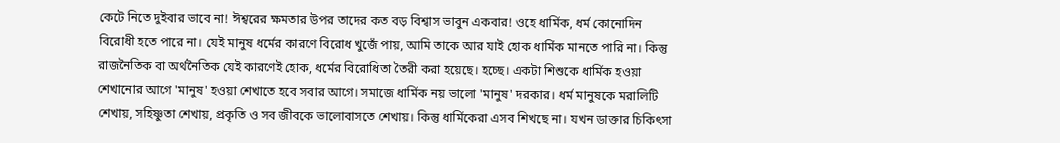কেটে নিতে দুইবার ভাবে না! ঈশ্বরের ক্ষমতার উপর তাদের কত বড় বিশ্বাস ভাবুন একবার! ওহে ধার্মিক, ধর্ম কোনোদিন বিরোধী হতে পারে না। যেই মানুষ ধর্মের কারণে বিরোধ খুজেঁ পায়, আমি তাকে আর যাই হোক ধার্মিক মানতে পারি না। কিন্তু রাজনৈতিক বা অর্থনৈতিক যেই কারণেই হোক, ধর্মের বিরোধিতা তৈরী করা হয়েছে। হচ্ছে। একটা শিশুকে ধার্মিক হওয়া শেখানোর আগে 'মানুষ' হওয়া শেখাতে হবে সবার আগে। সমাজে ধার্মিক নয় ভালো 'মানুষ' দরকার। ধর্ম মানুষকে মরালিটি শেখায়, সহিষ্ণুতা শেখায়, প্রকৃতি ও সব জীবকে ভালোবাসতে শেখায়। কিন্তু ধার্মিকেরা এসব শিখছে না। যখন ডাক্তার চিকিৎসা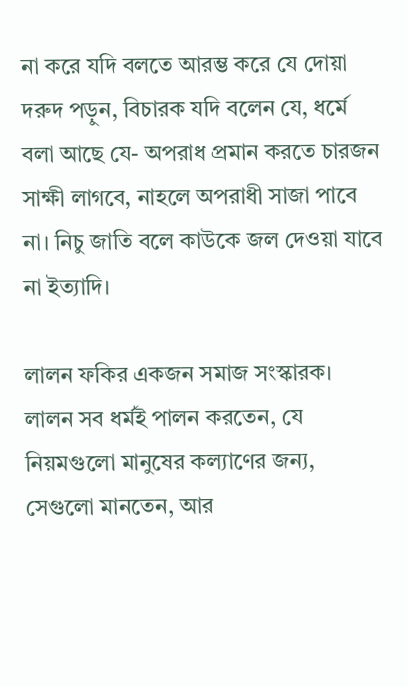না করে যদি বলতে আরম্ভ করে যে দোয়া দরুদ পড়ুন, বিচারক যদি বলেন যে, ধর্মে বলা আছে যে- অপরাধ প্রমান করতে চারজন সাক্ষী লাগবে, নাহলে অপরাধী সাজা পাবে না। নিচু জাতি বলে কাউকে জল দেওয়া যাবে না ইত্যাদি।

লালন ফকির একজন সমাজ সংস্কারক।
লালন সব ধর্মই পালন করতেন, যে নিয়মগুলো মানুষের কল্যাণের জন্য, সেগুলো মানতেন, আর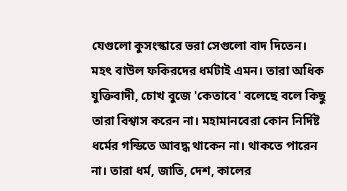যেগুলো কুসংস্কারে ভরা সেগুলো বাদ দিতেন। মহৎ বাউল ফকিরদের ধর্মটাই এমন। তারা অধিক যুক্তিবাদী, চোখ বুজে 'কেতাবে' বলেছে বলে কিছু তারা বিশ্বাস করেন না। মহামানবেরা কোন নির্দিষ্ট ধর্মের গন্ডিতে আবদ্ধ থাকেন না। থাকতে পারেন না। তারা ধর্ম, জাতি, দেশ, কালের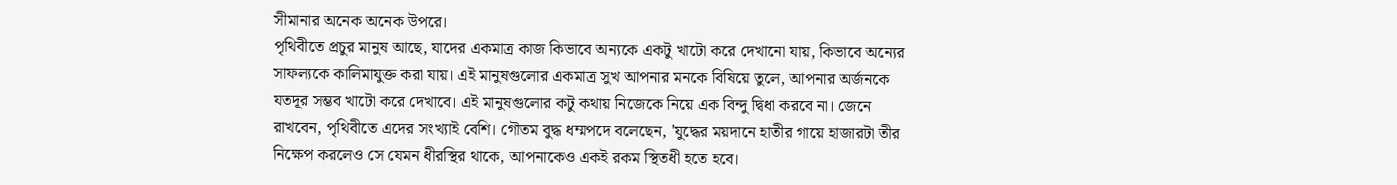সীমানার অনেক অনেক উপরে।
পৃথিবীতে প্রচুর মানুষ আছে, যাদের একমাত্র কাজ কিভাবে অন্যকে একটু খাটো করে দেখানো যায়, কিভাবে অন্যের সাফল্যকে কালিমাযুক্ত করা যায়। এই মানুষগুলোর একমাত্র সুখ আপনার মনকে বিষিয়ে তুলে, আপনার অর্জনকে যতদূর সম্ভব খাটো করে দেখাবে। এই মানুষগুলোর কটু কথায় নিজেকে নিয়ে এক বিন্দু দ্বিধা করবে না। জেনে রাখবেন, পৃথিবীতে এদের সংখ্যাই বেশি। গৌতম বুদ্ধ ধম্মপদে বলেছেন, 'যুদ্ধের ময়দানে হাতীর গায়ে হাজারটা তীর নিক্ষেপ করলেও সে যেমন ধীরস্থির থাকে, আপনাকেও একই রকম স্থিতধী হতে হবে।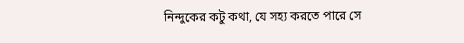নিন্দুকের কটু কথা, যে সহ্য করতে পারে সে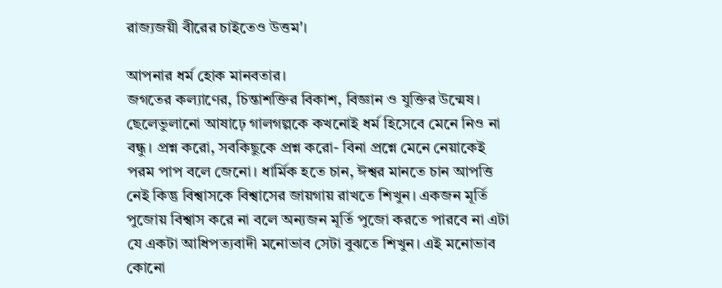রাজ্যজয়ী বীরের চাইতেও উত্তম'।

আপনার ধর্ম হোক মানবতার।
জগতের কল্যাণের, চিন্তাশক্তির বিকাশ, বিজ্ঞান ও যুক্তির উন্মেষ। ছেলেভুলানো আষাঢ়ে গালগল্পকে কখনোই ধর্ম হিসেবে মেনে নিও না বন্ধু। প্রশ্ন করো, সবকিছুকে প্রশ্ন করো- বিনা প্রশ্নে মেনে নেয়াকেই পরম পাপ বলে জেনো। ধার্মিক হতে চান, ঈশ্বর মানতে চান আপত্তি নেই কিন্তু বিশ্বাসকে বিশ্বাসের জায়গায় রাখতে শিখুন। একজন মূর্তি পুজোয় বিশ্বাস করে না বলে অন্যজন মূর্তি পুজো করতে পারবে না এটা যে একটা আধিপত্যবাদী মনোভাব সেটা বুঝতে শিখুন। এই মনোভাব কোনো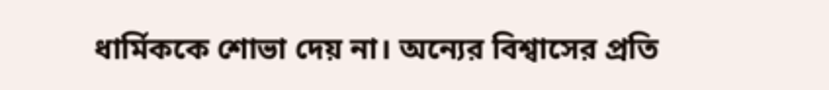ধার্মিককে শোভা দেয় না। অন্যের বিশ্বাসের প্রতি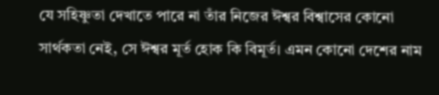যে সহিষ্ণুতা দেখাতে পারে না তাঁর নিজের ঈশ্বর বিশ্বাসের কোনো সার্থকতা নেই, সে ঈশ্বর মূর্ত হোক কি বিমূর্ত। এমন কোনো দেশের নাম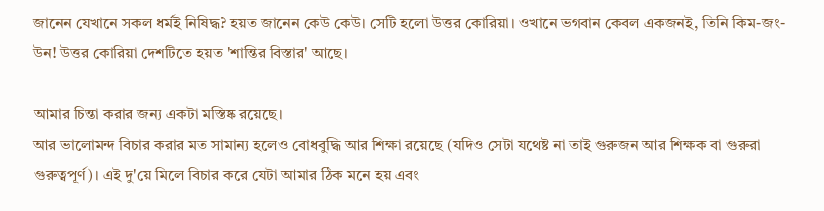জানেন যেখানে সকল ধর্মই নিষিদ্ধ? হয়ত জানেন কেউ কেউ। সেটি হলো উত্তর কোরিয়া। ওখানে ভগবান কেবল একজনই, তিনি কিম-জং-উন! উত্তর কোরিয়া দেশটিতে হয়ত 'শান্তির বিস্তার' আছে।

আমার চিন্তা করার জন্য একটা মস্তিষ্ক রয়েছে।
আর ভালোমন্দ বিচার করার মত সামান্য হলেও বোধবুদ্ধি আর শিক্ষা রয়েছে (যদিও সেটা যথেষ্ট না তাই গুরুজন আর শিক্ষক বা গুরুরা গুরুত্বপূর্ণ)। এই দু'য়ে মিলে বিচার করে যেটা আমার ঠিক মনে হয় এবং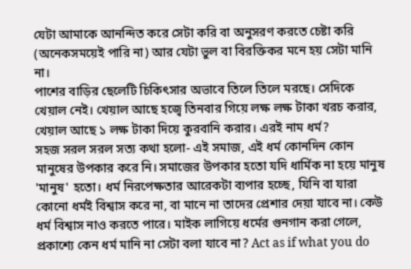যেটা আমাকে আনন্দিত করে সেটা করি বা অনুসরণ করতে চেষ্টা করি (অনেকসময়েই পারি না) আর যেটা ভুল বা বিরক্তিকর মনে হয় সেটা মানি না।
পাশের বাড়ির ছেলেটি চিকিৎসার অভাবে তিলে তিলে মরছে। সেদিকে খেয়াল নেই। খেয়াল আছে হজ্বে তিনবার গিয়ে লক্ষ লক্ষ টাকা খরচ করার, খেয়াল আছে ১ লক্ষ টাকা দিয়ে কুরবানি করার। এরই নাম ধর্ম?
সহজ সরল সরল সত্য কথা হলো- এই সমাজ, এই ধর্ম কোনদিন কোন মানুষের উপকার করে নি। সমাজের উপকার হতো যদি ধার্মিক না হয়ে মানুষ 'মানুষ' হতো। ধর্ম নিরপেক্ষতার আরেকটা ব্যপার হচ্ছে, যিনি বা যারা কোনো ধর্মই বিশ্বাস করে না, বা মানে না তাদের প্রেশার দেয়া যাবে না। কেউ ধর্ম বিশ্বাস নাও করতে পারে। মাইক লাগিয়ে ধর্মের গুনগান করা গেলে, প্রকাশ্যে কেন ধর্ম মানি না সেটা বলা যাবে না? Act as if what you do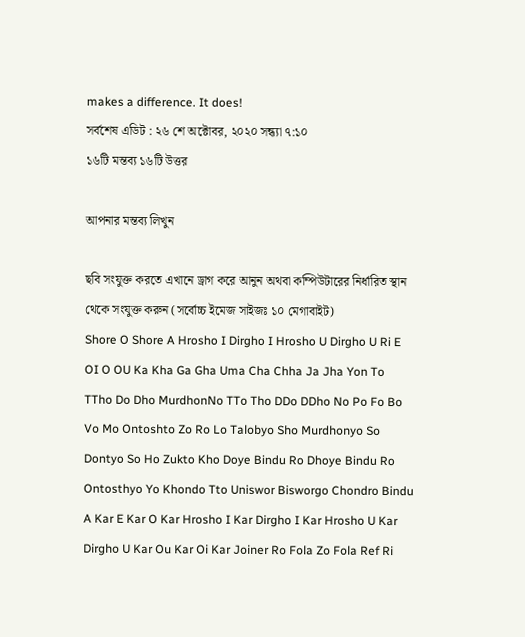makes a difference. It does!
সর্বশেষ এডিট : ২৬ শে অক্টোবর, ২০২০ সন্ধ্যা ৭:১০
১৬টি মন্তব্য ১৬টি উত্তর

আপনার মন্তব্য লিখুন

ছবি সংযুক্ত করতে এখানে ড্রাগ করে আনুন অথবা কম্পিউটারের নির্ধারিত স্থান থেকে সংযুক্ত করুন (সর্বোচ্চ ইমেজ সাইজঃ ১০ মেগাবাইট)
Shore O Shore A Hrosho I Dirgho I Hrosho U Dirgho U Ri E OI O OU Ka Kha Ga Gha Uma Cha Chha Ja Jha Yon To TTho Do Dho MurdhonNo TTo Tho DDo DDho No Po Fo Bo Vo Mo Ontoshto Zo Ro Lo Talobyo Sho Murdhonyo So Dontyo So Ho Zukto Kho Doye Bindu Ro Dhoye Bindu Ro Ontosthyo Yo Khondo Tto Uniswor Bisworgo Chondro Bindu A Kar E Kar O Kar Hrosho I Kar Dirgho I Kar Hrosho U Kar Dirgho U Kar Ou Kar Oi Kar Joiner Ro Fola Zo Fola Ref Ri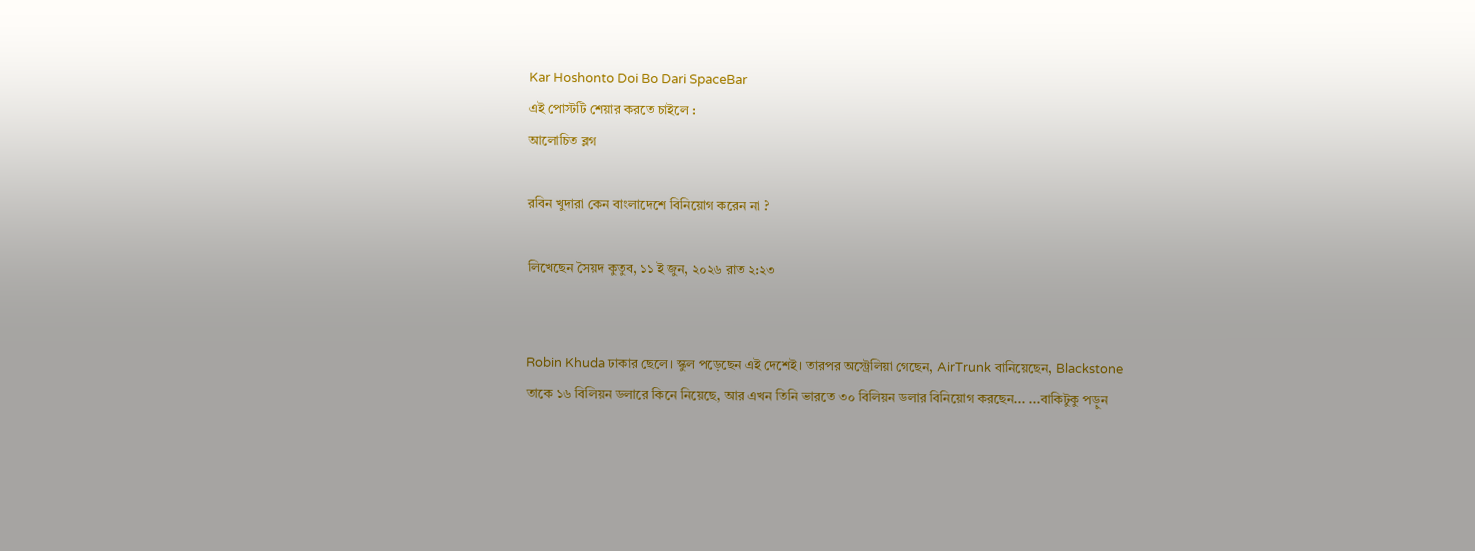Kar Hoshonto Doi Bo Dari SpaceBar
এই পোস্টটি শেয়ার করতে চাইলে :
আলোচিত ব্লগ

রবিন খুদারা কেন বাংলাদেশে বিনিয়োগ করেন না ?

লিখেছেন সৈয়দ কুতুব, ১১ ই জুন, ২০২৬ রাত ২:২৩


Robin Khuda ঢাকার ছেলে। স্কুল পড়েছেন এই দেশেই। তারপর অস্ট্রেলিয়া গেছেন, AirTrunk বানিয়েছেন, Blackstone তাকে ১৬ বিলিয়ন ডলারে কিনে নিয়েছে, আর এখন তিনি ভারতে ৩০ বিলিয়ন ডলার বিনিয়োগ করছেন... ...বাকিটুকু পড়ুন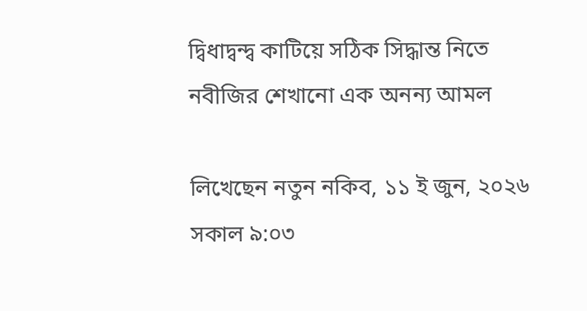দ্বিধাদ্বন্দ্ব কাটিয়ে সঠিক সিদ্ধান্ত নিতে নবীজির শেখানো এক অনন্য আমল

লিখেছেন নতুন নকিব, ১১ ই জুন, ২০২৬ সকাল ৯:০৩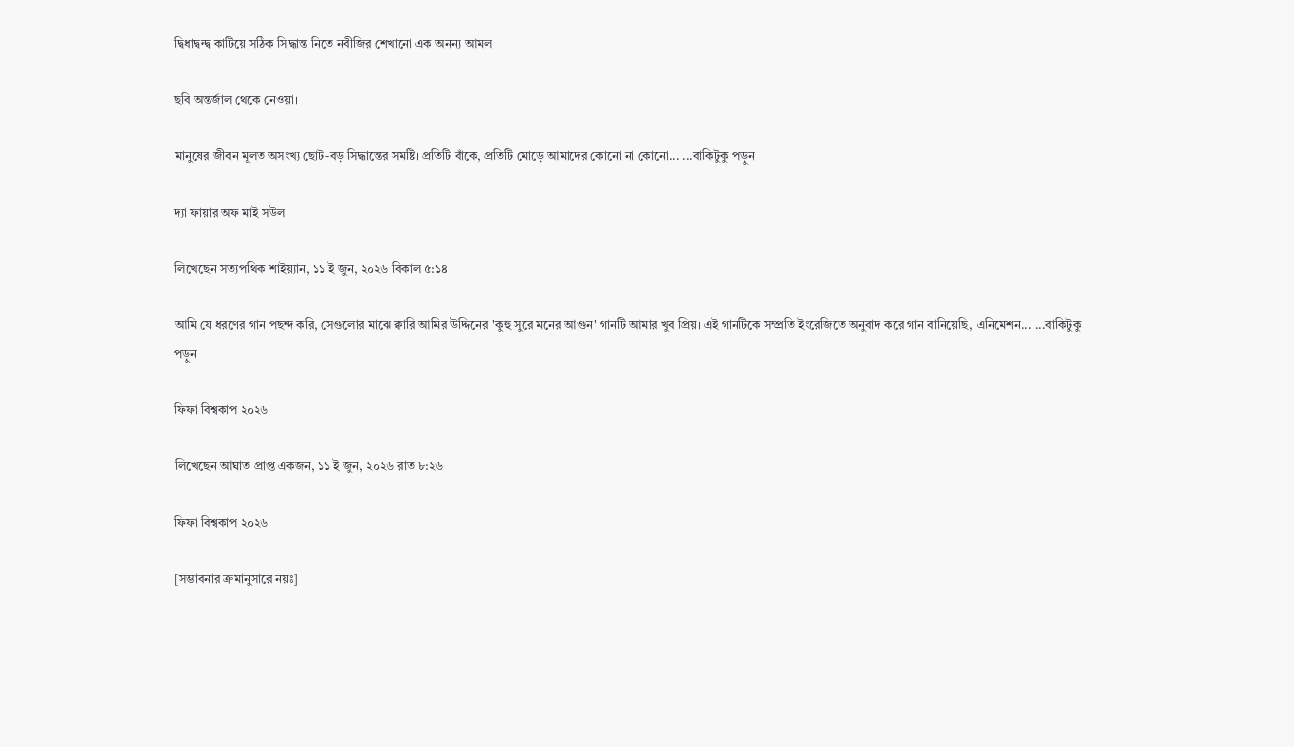দ্বিধাদ্বন্দ্ব কাটিয়ে সঠিক সিদ্ধান্ত নিতে নবীজির শেখানো এক অনন্য আমল

ছবি অন্তর্জাল থেকে নেওয়া।

মানুষের জীবন মূলত অসংখ্য ছোট-বড় সিদ্ধান্তের সমষ্টি। প্রতিটি বাঁকে, প্রতিটি মোড়ে আমাদের কোনো না কোনো... ...বাকিটুকু পড়ুন

দ্যা ফায়ার অফ মাই সউল

লিখেছেন সত্যপথিক শাইয়্যান, ১১ ই জুন, ২০২৬ বিকাল ৫:১৪

আমি যে ধরণের গান পছন্দ করি, সেগুলোর মাঝে ক্বারি আমির উদ্দিনের 'কুহু সুরে মনের আগুন' গানটি আমার খুব প্রিয়। এই গানটিকে সম্প্রতি ইংরেজিতে অনুবাদ করে গান বানিয়েছি, এনিমেশন... ...বাকিটুকু পড়ুন

ফিফা বিশ্বকাপ ২০২৬

লিখেছেন আঘাত প্রাপ্ত একজন, ১১ ই জুন, ২০২৬ রাত ৮:২৬

ফিফা বিশ্বকাপ ২০২৬

[সম্ভাবনার ক্রমানুসারে নয়ঃ]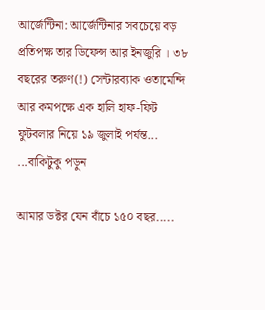আর্জেন্টিনা: আর্জেন্টিনার সবচেয়ে বড় প্রতিপক্ষ তার ডিফেন্স আর ইনজুরি । ৩৮ বছরের তরুণ(!) সেন্টারব্যাক ওতামেন্দি আর কমপক্ষে এক হালি হাফ-ফিট ফুটবলার নিয়ে ১৯ জুলাই পর্যন্ত... ...বাকিটুকু পড়ুন

আমার ডক্টর যেন বাঁচে ১৫০ বছর.....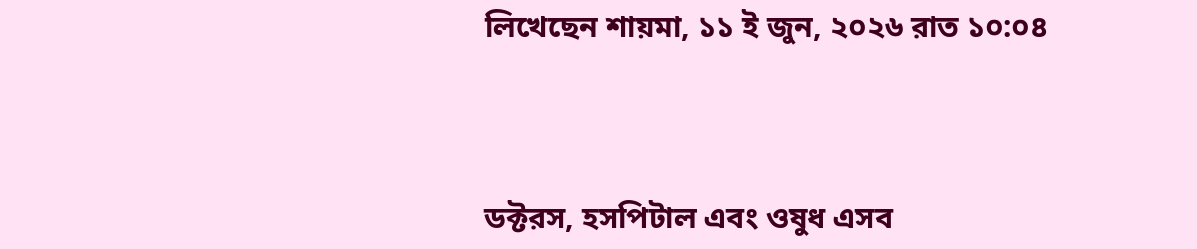লিখেছেন শায়মা, ১১ ই জুন, ২০২৬ রাত ১০:০৪



ডক্টরস, হসপিটাল এবং ওষুধ এসব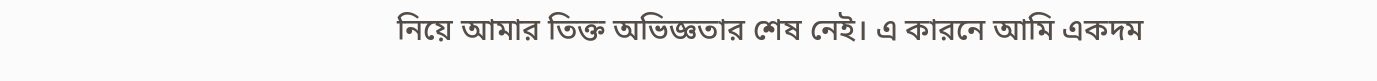নিয়ে আমার তিক্ত অভিজ্ঞতার শেষ নেই। এ কারনে আমি একদম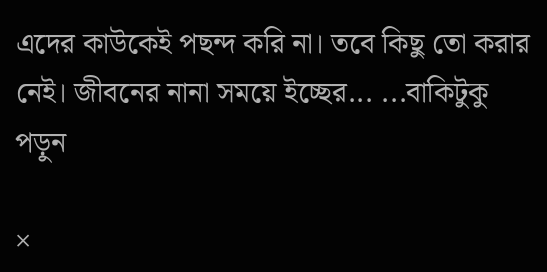এদের কাউকেই পছন্দ করি না। তবে কিছু তো করার নেই। জীবনের নানা সময়ে ইচ্ছের... ...বাকিটুকু পড়ুন

×